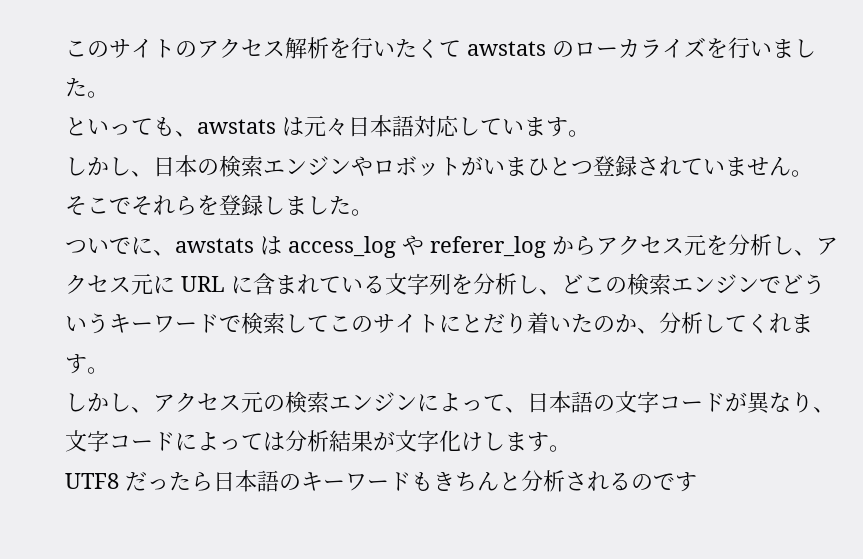このサイトのアクセス解析を行いたくて awstats のローカライズを行いました。
といっても、awstats は元々日本語対応しています。
しかし、日本の検索エンジンやロボットがいまひとつ登録されていません。
そこでそれらを登録しました。
ついでに、awstats は access_log や referer_log からアクセス元を分析し、アクセス元に URL に含まれている文字列を分析し、どこの検索エンジンでどういうキーワードで検索してこのサイトにとだり着いたのか、分析してくれます。
しかし、アクセス元の検索エンジンによって、日本語の文字コードが異なり、文字コードによっては分析結果が文字化けします。
UTF8 だったら日本語のキーワードもきちんと分析されるのです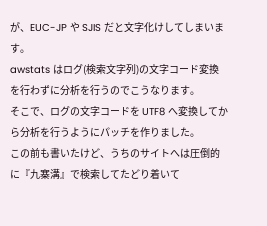が、EUC-JP や SJIS だと文字化けしてしまいます。
awstats はログ(検索文字列)の文字コード変換を行わずに分析を行うのでこうなります。
そこで、ログの文字コードを UTF8 へ変換してから分析を行うようにパッチを作りました。
この前も書いたけど、うちのサイトへは圧倒的に『九寨溝』で検索してたどり着いて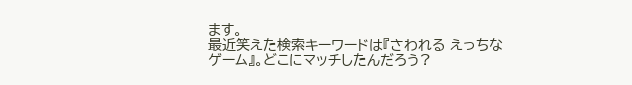ます。
最近笑えた検索キーワードは『さわれる えっちな ゲーム』。どこにマッチしたんだろう?